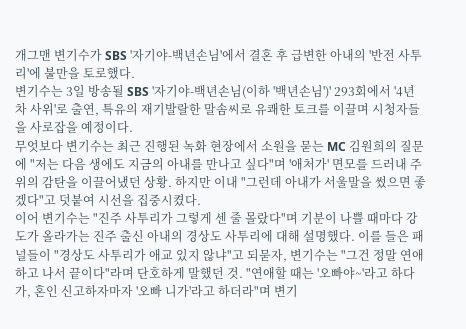개그맨 변기수가 SBS '자기야-백년손님'에서 결혼 후 급변한 아내의 '반전 사투리'에 불만을 토로했다.
변기수는 3일 방송될 SBS '자기야-백년손님(이하 '백년손님')' 293회에서 '4년 차 사위'로 출연, 특유의 재기발랄한 말솜씨로 유쾌한 토크를 이끌며 시청자들을 사로잡을 예정이다.
무엇보다 변기수는 최근 진행된 녹화 현장에서 소원을 묻는 MC 김원희의 질문에 "저는 다음 생에도 지금의 아내를 만나고 싶다"며 '애처가' 면모를 드러내 주위의 감탄을 이끌어냈던 상황. 하지만 이내 "그런데 아내가 서울말을 썼으면 좋겠다"고 덧붙여 시선을 집중시켰다.
이어 변기수는 "진주 사투리가 그렇게 센 줄 몰랐다"며 기분이 나쁠 때마다 강도가 올라가는 진주 출신 아내의 경상도 사투리에 대해 설명했다. 이를 들은 패널들이 "경상도 사투리가 애교 있지 않냐"고 되묻자, 변기수는 "그건 정말 연애하고 나서 끝이다"라며 단호하게 말했던 것. "연애할 때는 '오빠야~'라고 하다가, 혼인 신고하자마자 '오빠 니가'라고 하더라"며 변기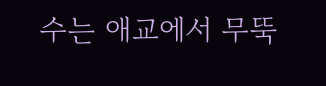수는 애교에서 무뚝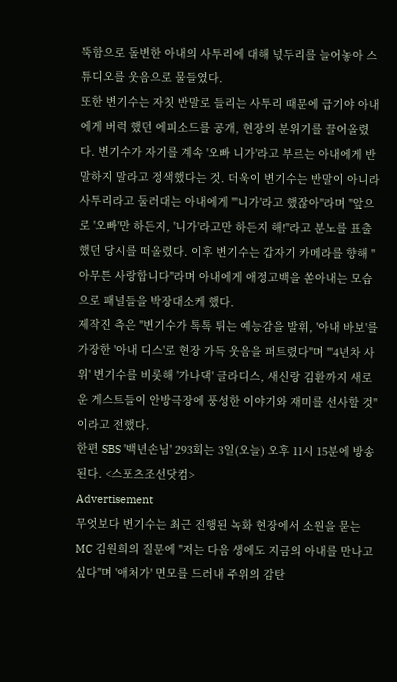뚝함으로 돌변한 아내의 사투리에 대해 넋두리를 늘어놓아 스튜디오를 웃음으로 물들였다.
또한 변기수는 자칫 반말로 들리는 사투리 때문에 급기야 아내에게 버럭 했던 에피소드를 공개, 현장의 분위기를 끌어올렸다. 변기수가 자기를 계속 '오빠 니가'라고 부르는 아내에게 반말하지 말라고 정색했다는 것. 더욱이 변기수는 반말이 아니라 사투리라고 둘러대는 아내에게 "'니가'라고 했잖아"라며 "앞으로 '오빠'만 하든지, '니가'라고만 하든지 해!"라고 분노를 표출했던 당시를 떠올렸다. 이후 변기수는 갑자기 카메라를 향해 "아무튼 사랑합니다"라며 아내에게 애정고백을 쏟아내는 모습으로 패널들을 박장대소케 했다.
제작진 측은 "변기수가 톡톡 튀는 예능감을 발휘, '아내 바보'를 가장한 '아내 디스'로 현장 가득 웃음을 퍼트렸다"며 "'4년차 사위' 변기수를 비롯해 '가나댁' 글라디스, 새신랑 김환까지 새로운 게스트들이 안방극장에 풍성한 이야기와 재미를 선사할 것"이라고 전했다.
한편 SBS '백년손님' 293회는 3일(오늘) 오후 11시 15분에 방송된다. <스포츠조선닷컴>
Advertisement
무엇보다 변기수는 최근 진행된 녹화 현장에서 소원을 묻는 MC 김원희의 질문에 "저는 다음 생에도 지금의 아내를 만나고 싶다"며 '애처가' 면모를 드러내 주위의 감탄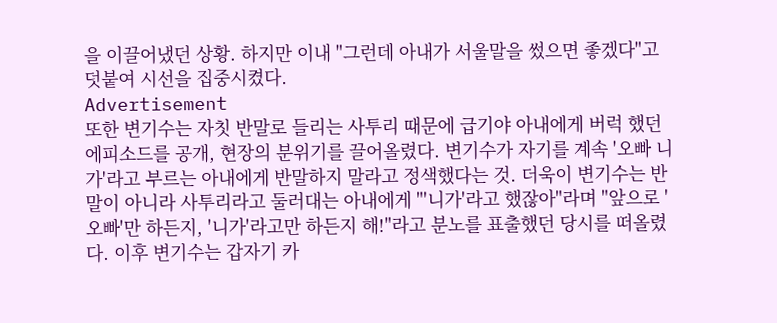을 이끌어냈던 상황. 하지만 이내 "그런데 아내가 서울말을 썼으면 좋겠다"고 덧붙여 시선을 집중시켰다.
Advertisement
또한 변기수는 자칫 반말로 들리는 사투리 때문에 급기야 아내에게 버럭 했던 에피소드를 공개, 현장의 분위기를 끌어올렸다. 변기수가 자기를 계속 '오빠 니가'라고 부르는 아내에게 반말하지 말라고 정색했다는 것. 더욱이 변기수는 반말이 아니라 사투리라고 둘러대는 아내에게 "'니가'라고 했잖아"라며 "앞으로 '오빠'만 하든지, '니가'라고만 하든지 해!"라고 분노를 표출했던 당시를 떠올렸다. 이후 변기수는 갑자기 카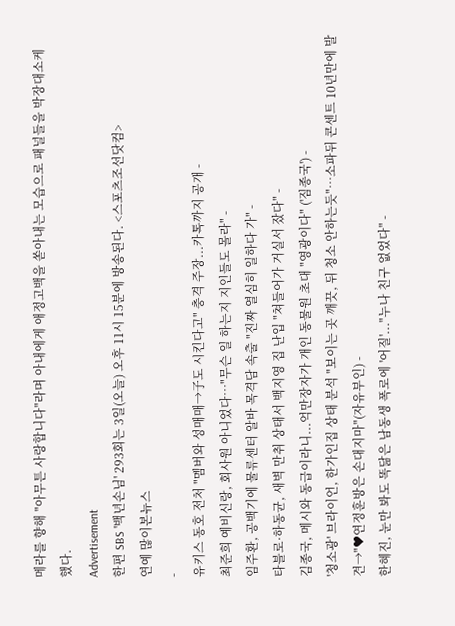메라를 향해 "아무튼 사랑합니다"라며 아내에게 애정고백을 쏟아내는 모습으로 패널들을 박장대소케 했다.
Advertisement
한편 SBS '백년손님' 293회는 3일(오늘) 오후 11시 15분에 방송된다. <스포츠조선닷컴>
연예 많이본뉴스
-
유키스 동호 전처 "멤버와 성매매→子도 시킨다고" 충격 주장...카톡까지 공개 -
최준희 예비신랑, 회사원 아니었다…"무슨 일 하는지 지인들도 몰라" -
임주환, 공백기에 물류센터 알바 목격담 속출 "진짜 열심히 일하다 가" -
타블로·하동균, 새벽 만취 상태서 백지영 집 난입 "쳐들어가 거실서 잤다" -
김종국, 메시와 동급이라니...억만장자가 개인 동물원 초대 "영광이다" ('짐종국') -
'청소광' 브라이언, 한가인집 상태 분석 "보이는 곳 깨끗, 뒤 청소 안하는듯"…소파뒤 콘센트 10년만에 발견→"♥연정훈방은 손대지마"(자유부인) -
한혜진, 눈만 봐도 똑닮은 남동생 폭로에 '어질'..."누나 친구 없었다" -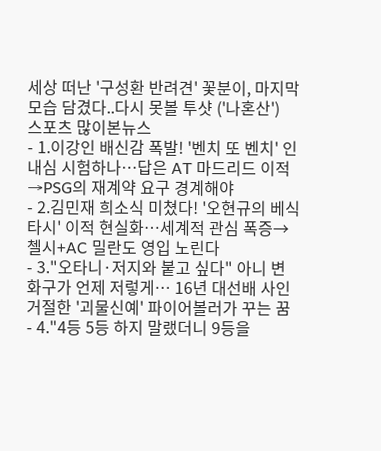세상 떠난 '구성환 반려견' 꽃분이, 마지막 모습 담겼다..다시 못볼 투샷 ('나혼산')
스포츠 많이본뉴스
- 1.이강인 배신감 폭발! '벤치 또 벤치' 인내심 시험하나…답은 AT 마드리드 이적→PSG의 재계약 요구 경계해야
- 2.김민재 희소식 미쳤다! '오현규의 베식타시' 이적 현실화…세계적 관심 폭증→첼시+AC 밀란도 영입 노린다
- 3."오타니·저지와 붙고 싶다" 아니 변화구가 언제 저렇게… 16년 대선배 사인 거절한 '괴물신예' 파이어볼러가 꾸는 꿈
- 4."4등 5등 하지 말랬더니 9등을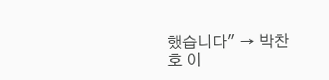했습니다" → 박찬호 이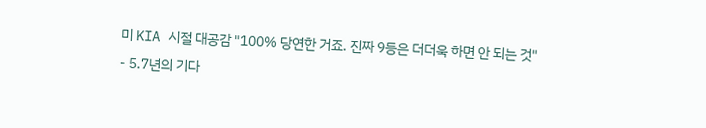미 KIA 시절 대공감 "100% 당연한 거죠. 진짜 9등은 더더욱 하면 안 되는 것"
- 5.7년의 기다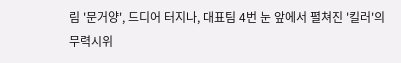림 '문거양', 드디어 터지나, 대표팀 4번 눈 앞에서 펼쳐진 '킬러'의 무력시위